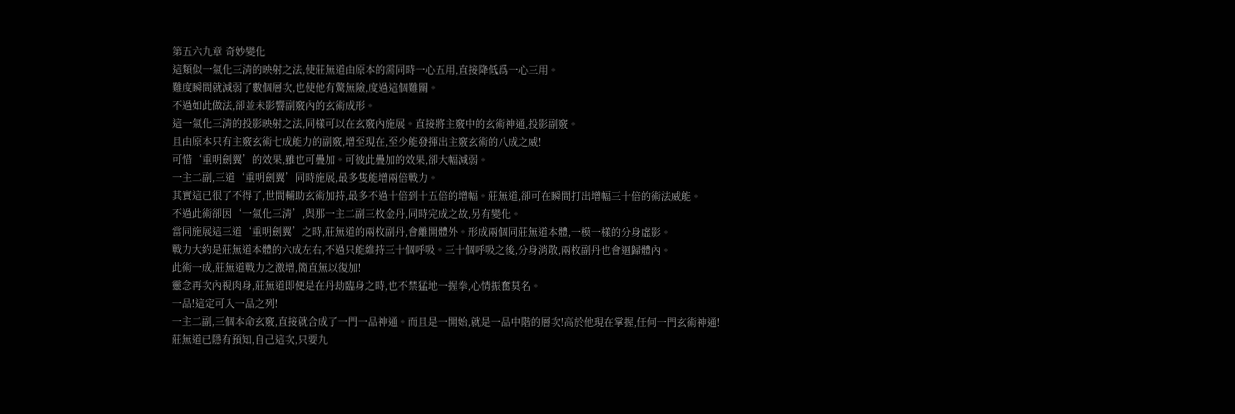第五六九章 奇妙變化
這類似一氣化三清的映射之法,使莊無道由原本的需同時一心五用,直接降低爲一心三用。
難度瞬間就減弱了數個層次,也使他有驚無險,度過這個難關。
不過如此做法,卻並未影響副竅內的玄術成形。
這一氣化三清的投影映射之法,同樣可以在玄竅內施展。直接將主竅中的玄術神通,投影副竅。
且由原本只有主竅玄術七成能力的副竅,增至現在,至少能發揮出主竅玄術的八成之威!
可惜‘重明劍翼’的效果,雖也可疊加。可彼此疊加的效果,卻大幅減弱。
一主二副,三道‘重明劍翼’同時施展,最多隻能增兩倍戰力。
其實這已很了不得了,世間輔助玄術加持,最多不過十倍到十五倍的增幅。莊無道,卻可在瞬間打出增幅三十倍的術法威能。
不過此術卻因‘一氣化三清’,與那一主二副三枚金丹,同時完成之故,另有變化。
當同施展這三道‘重明劍翼’之時,莊無道的兩枚副丹,會離開體外。形成兩個同莊無道本體,一模一樣的分身虛影。
戰力大約是莊無道本體的六成左右,不過只能維持三十個呼吸。三十個呼吸之後,分身消散,兩枚副丹也會迴歸體內。
此術一成,莊無道戰力之激增,簡直無以復加!
靈念再次內視肉身,莊無道即便是在丹劫臨身之時,也不禁猛地一握拳,心情振奮莫名。
一品!這定可入一品之列!
一主二副,三個本命玄竅,直接就合成了一門一品神通。而且是一開始,就是一品中階的層次!高於他現在掌握,任何一門玄術神通!
莊無道已隱有預知,自己這次,只要九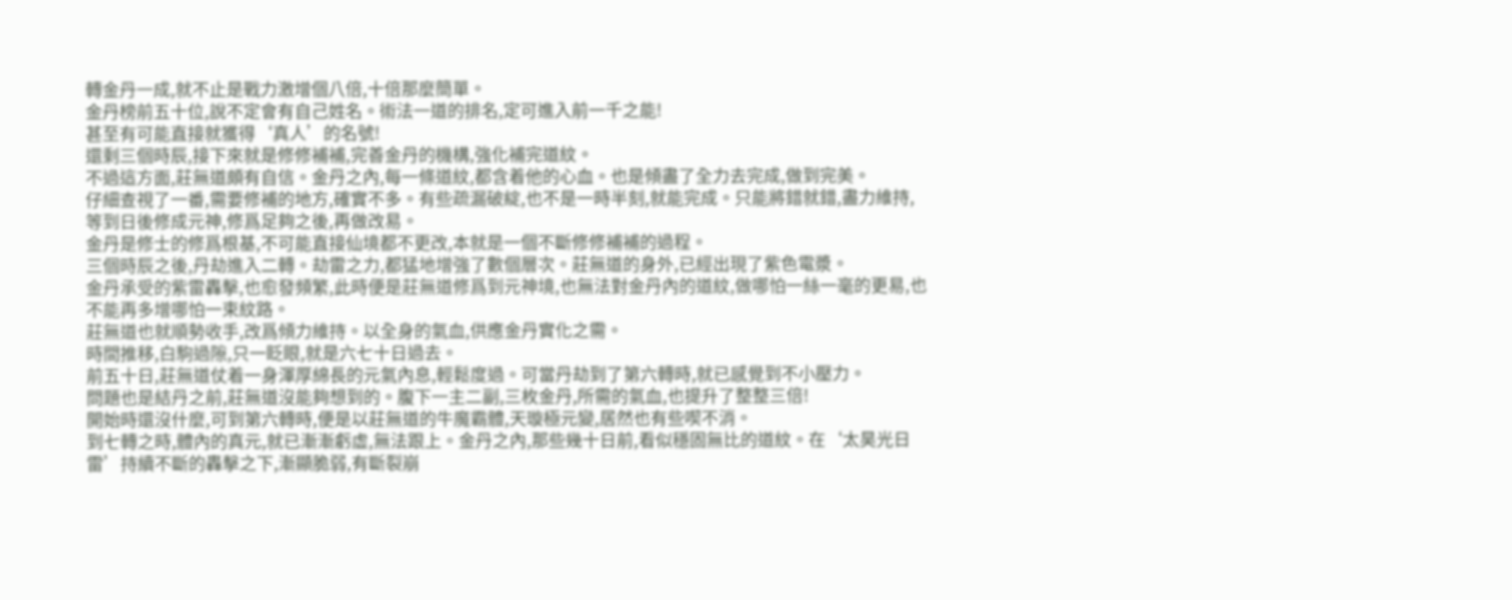轉金丹一成,就不止是戰力激增個八倍,十倍那麼簡單。
金丹榜前五十位,說不定會有自己姓名。術法一道的排名,定可進入前一千之能!
甚至有可能直接就獲得‘真人’的名號!
還剩三個時辰,接下來就是修修補補,完善金丹的機構,強化補完道紋。
不過這方面,莊無道頗有自信。金丹之內,每一條道紋,都含着他的心血。也是傾盡了全力去完成,做到完美。
仔細查視了一番,需要修補的地方,確實不多。有些疏漏破綻,也不是一時半刻,就能完成。只能將錯就錯,盡力維持,等到日後修成元神,修爲足夠之後,再做改易。
金丹是修士的修爲根基,不可能直接仙境都不更改,本就是一個不斷修修補補的過程。
三個時辰之後,丹劫進入二轉。劫雷之力,都猛地增強了數個層次。莊無道的身外,已經出現了紫色電漿。
金丹承受的紫雷轟擊,也愈發頻繁,此時便是莊無道修爲到元神境,也無法對金丹內的道紋,做哪怕一絲一毫的更易,也不能再多增哪怕一束紋路。
莊無道也就順勢收手,改爲傾力維持。以全身的氣血,供應金丹實化之需。
時間推移,白駒過隙,只一眨眼,就是六七十日過去。
前五十日,莊無道仗着一身渾厚綿長的元氣內息,輕鬆度過。可當丹劫到了第六轉時,就已感覺到不小壓力。
問題也是結丹之前,莊無道沒能夠想到的。腹下一主二副,三枚金丹,所需的氣血,也提升了整整三倍!
開始時還沒什麼,可到第六轉時,便是以莊無道的牛魔霸體,天璇極元變,居然也有些喫不消。
到七轉之時,體內的真元,就已漸漸虧虛,無法跟上。金丹之內,那些幾十日前,看似穩固無比的道紋。在‘太昊光日雷’持續不斷的轟擊之下,漸顯脆弱,有斷裂崩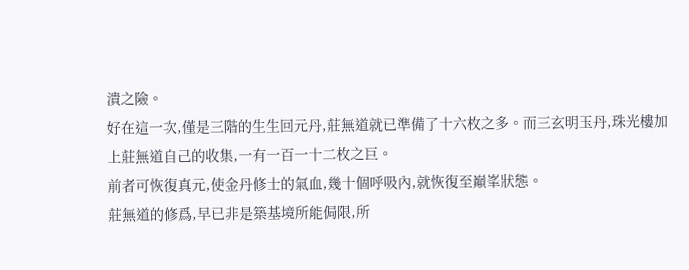潰之險。
好在這一次,僅是三階的生生回元丹,莊無道就已準備了十六枚之多。而三玄明玉丹,珠光樓加上莊無道自己的收集,一有一百一十二枚之巨。
前者可恢復真元,使金丹修士的氣血,幾十個呼吸內,就恢復至巔峯狀態。
莊無道的修爲,早已非是築基境所能侷限,所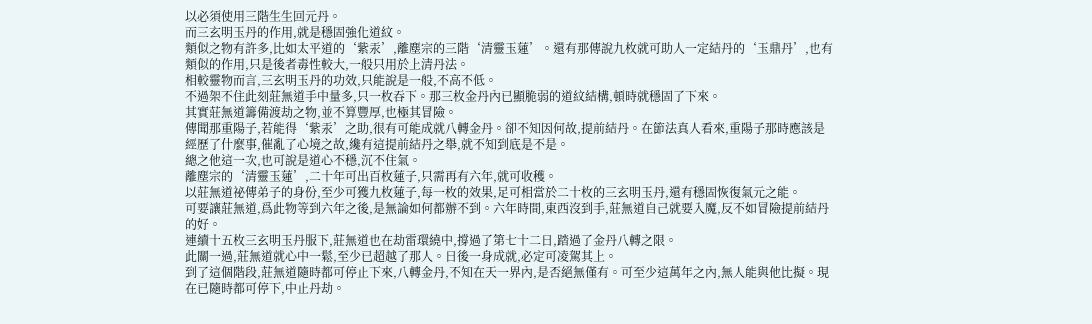以必須使用三階生生回元丹。
而三玄明玉丹的作用,就是穩固強化道紋。
類似之物有許多,比如太平道的‘紫汞’,離塵宗的三階‘清靈玉蓮’。還有那傳說九枚就可助人一定結丹的‘玉鼎丹’,也有類似的作用,只是後者毒性較大,一般只用於上清丹法。
相較靈物而言,三玄明玉丹的功效,只能說是一般,不高不低。
不過架不住此刻莊無道手中量多,只一枚吞下。那三枚金丹內已顯脆弱的道紋結構,頓時就穩固了下來。
其實莊無道籌備渡劫之物,並不算豐厚,也極其冒險。
傳聞那重陽子,若能得‘紫汞’之助,很有可能成就八轉金丹。卻不知因何故,提前結丹。在節法真人看來,重陽子那時應該是經歷了什麼事,催亂了心境之故,纔有這提前結丹之舉,就不知到底是不是。
總之他這一次,也可說是道心不穩,沉不住氣。
離塵宗的‘清靈玉蓮’,二十年可出百枚蓮子,只需再有六年,就可收穫。
以莊無道祕傳弟子的身份,至少可獲九枚蓮子,每一枚的效果,足可相當於二十枚的三玄明玉丹,還有穩固恢復氣元之能。
可要讓莊無道,爲此物等到六年之後,是無論如何都辦不到。六年時間,東西沒到手,莊無道自己就要入魔,反不如冒險提前結丹的好。
連續十五枚三玄明玉丹服下,莊無道也在劫雷環繞中,撐過了第七十二日,踏過了金丹八轉之限。
此關一過,莊無道就心中一鬆,至少已超越了那人。日後一身成就,必定可凌駕其上。
到了這個階段,莊無道隨時都可停止下來,八轉金丹,不知在天一界內,是否絕無僅有。可至少這萬年之內,無人能與他比擬。現在已隨時都可停下,中止丹劫。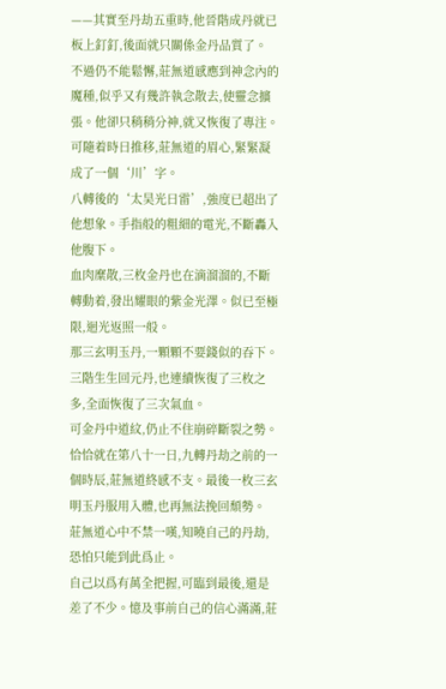——其實至丹劫五重時,他晉階成丹就已板上釘釘,後面就只關係金丹品質了。
不過仍不能鬆懈,莊無道感應到神念內的魔種,似乎又有幾許執念散去,使靈念擴張。他卻只稍稍分神,就又恢復了專注。
可隨着時日推移,莊無道的眉心,緊緊凝成了一個‘川’字。
八轉後的‘太昊光日雷’,強度已超出了他想象。手指般的粗細的電光,不斷轟入他腹下。
血肉糜散,三枚金丹也在滴溜溜的,不斷轉動着,發出耀眼的紫金光澤。似已至極限,迴光返照一般。
那三玄明玉丹,一顆顆不要錢似的吞下。三階生生回元丹,也連續恢復了三枚之多,全面恢復了三次氣血。
可金丹中道紋,仍止不住崩碎斷裂之勢。恰恰就在第八十一日,九轉丹劫之前的一個時辰,莊無道終感不支。最後一枚三玄明玉丹服用入體,也再無法挽回頹勢。
莊無道心中不禁一嘆,知曉自己的丹劫,恐怕只能到此爲止。
自己以爲有萬全把握,可臨到最後,還是差了不少。憶及事前自己的信心滿滿,莊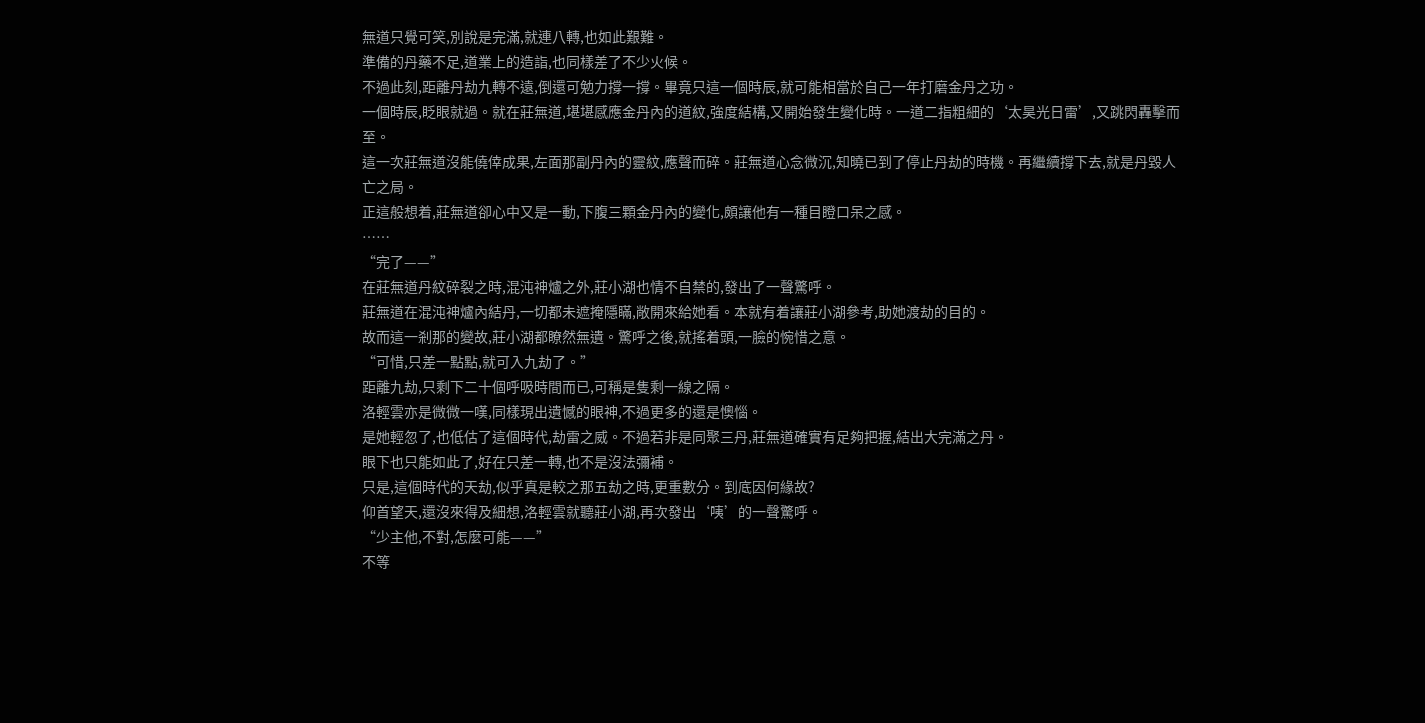無道只覺可笑,別說是完滿,就連八轉,也如此艱難。
準備的丹藥不足,道業上的造詣,也同樣差了不少火候。
不過此刻,距離丹劫九轉不遠,倒還可勉力撐一撐。畢竟只這一個時辰,就可能相當於自己一年打磨金丹之功。
一個時辰,眨眼就過。就在莊無道,堪堪感應金丹內的道紋,強度結構,又開始發生變化時。一道二指粗細的‘太昊光日雷’,又跳閃轟擊而至。
這一次莊無道沒能僥倖成果,左面那副丹內的靈紋,應聲而碎。莊無道心念微沉,知曉已到了停止丹劫的時機。再繼續撐下去,就是丹毀人亡之局。
正這般想着,莊無道卻心中又是一動,下腹三顆金丹內的變化,頗讓他有一種目瞪口呆之感。
……
“完了——”
在莊無道丹紋碎裂之時,混沌神爐之外,莊小湖也情不自禁的,發出了一聲驚呼。
莊無道在混沌神爐內結丹,一切都未遮掩隱瞞,敞開來給她看。本就有着讓莊小湖參考,助她渡劫的目的。
故而這一剎那的變故,莊小湖都瞭然無遺。驚呼之後,就搖着頭,一臉的惋惜之意。
“可惜,只差一點點,就可入九劫了。”
距離九劫,只剩下二十個呼吸時間而已,可稱是隻剩一線之隔。
洛輕雲亦是微微一嘆,同樣現出遺憾的眼神,不過更多的還是懊惱。
是她輕忽了,也低估了這個時代,劫雷之威。不過若非是同聚三丹,莊無道確實有足夠把握,結出大完滿之丹。
眼下也只能如此了,好在只差一轉,也不是沒法彌補。
只是,這個時代的天劫,似乎真是較之那五劫之時,更重數分。到底因何緣故?
仰首望天,還沒來得及細想,洛輕雲就聽莊小湖,再次發出‘咦’的一聲驚呼。
“少主他,不對,怎麼可能——”
不等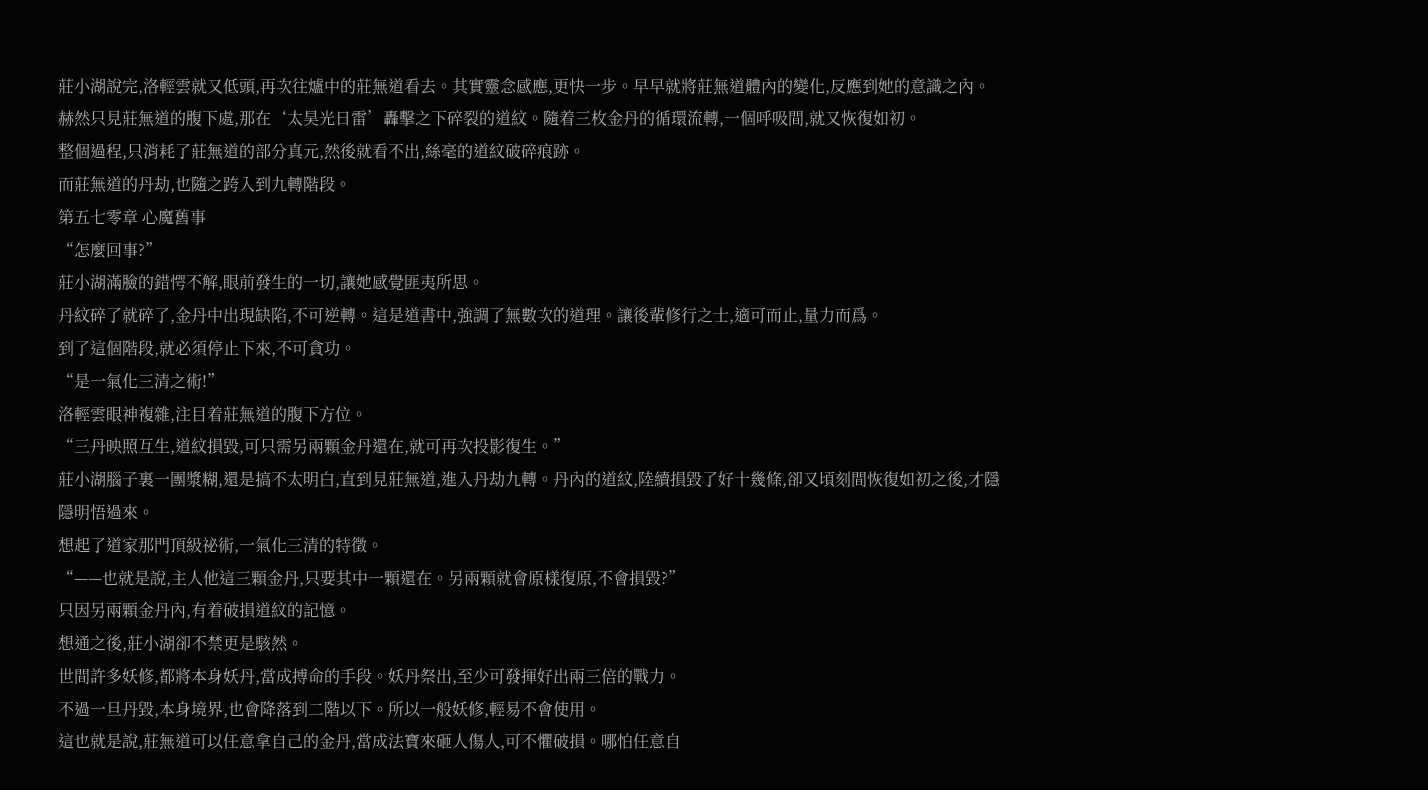莊小湖說完,洛輕雲就又低頭,再次往爐中的莊無道看去。其實靈念感應,更快一步。早早就將莊無道體內的變化,反應到她的意識之內。
赫然只見莊無道的腹下處,那在‘太昊光日雷’轟擊之下碎裂的道紋。隨着三枚金丹的循環流轉,一個呼吸間,就又恢復如初。
整個過程,只消耗了莊無道的部分真元,然後就看不出,絲毫的道紋破碎痕跡。
而莊無道的丹劫,也隨之跨入到九轉階段。
第五七零章 心魔舊事
“怎麼回事?”
莊小湖滿臉的錯愕不解,眼前發生的一切,讓她感覺匪夷所思。
丹紋碎了就碎了,金丹中出現缺陷,不可逆轉。這是道書中,強調了無數次的道理。讓後輩修行之士,適可而止,量力而爲。
到了這個階段,就必須停止下來,不可貪功。
“是一氣化三清之術!”
洛輕雲眼神複雜,注目着莊無道的腹下方位。
“三丹映照互生,道紋損毀,可只需另兩顆金丹還在,就可再次投影復生。”
莊小湖腦子裏一團漿糊,還是搞不太明白,直到見莊無道,進入丹劫九轉。丹內的道紋,陸續損毀了好十幾條,卻又頃刻間恢復如初之後,才隱隱明悟過來。
想起了道家那門頂級祕術,一氣化三清的特徵。
“——也就是說,主人他這三顆金丹,只要其中一顆還在。另兩顆就會原樣復原,不會損毀?”
只因另兩顆金丹內,有着破損道紋的記憶。
想通之後,莊小湖卻不禁更是駭然。
世間許多妖修,都將本身妖丹,當成搏命的手段。妖丹祭出,至少可發揮好出兩三倍的戰力。
不過一旦丹毀,本身境界,也會降落到二階以下。所以一般妖修,輕易不會使用。
這也就是說,莊無道可以任意拿自己的金丹,當成法寶來砸人傷人,可不懼破損。哪怕任意自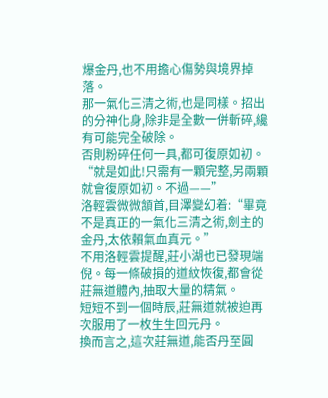爆金丹,也不用擔心傷勢與境界掉落。
那一氣化三清之術,也是同樣。招出的分神化身,除非是全數一併斬碎,纔有可能完全破除。
否則粉碎任何一具,都可復原如初。
“就是如此!只需有一顆完整,另兩顆就會復原如初。不過——”
洛輕雲微微頷首,目澤變幻着:“畢竟不是真正的一氣化三清之術,劍主的金丹,太依賴氣血真元。”
不用洛輕雲提醒,莊小湖也已發現端倪。每一條破損的道紋恢復,都會從莊無道體內,抽取大量的精氣。
短短不到一個時辰,莊無道就被迫再次服用了一枚生生回元丹。
換而言之,這次莊無道,能否丹至圓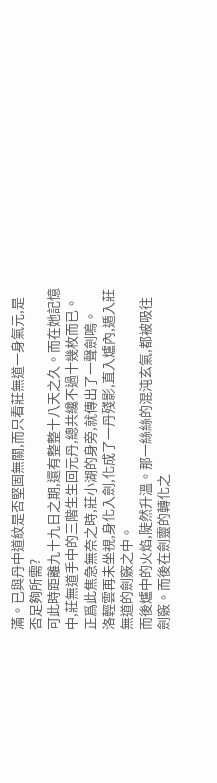滿。已與丹中道紋是否堅固無關,而只看莊無道一身氣元,是否足夠所需?
可此時距離九十九日之期,還有整整十八天之久。而在她記憶中,莊無道手中的三階生生回元丹,總共纔不過十幾枚而已。
正爲此焦急無奈之時,莊小湖的身旁,就傳出了一聲劍鳴。
洛輕雲再未坐視,身化入劍,化成了一丹殘影,直入爐內,遁入莊無道的劍竅之中。
而後爐中的火焰,陡然升溫。那一絲絲的混沌玄氣,都被吸往劍竅。而後在劍靈的轉化之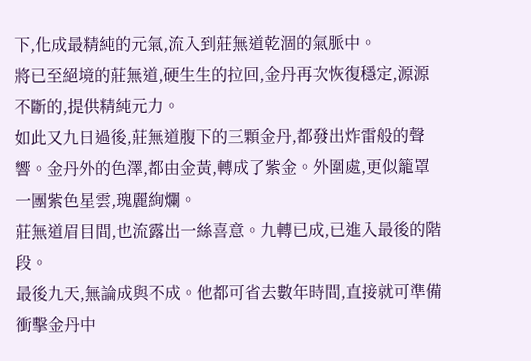下,化成最精純的元氣,流入到莊無道乾涸的氣脈中。
將已至絕境的莊無道,硬生生的拉回,金丹再次恢復穩定,源源不斷的,提供精純元力。
如此又九日過後,莊無道腹下的三顆金丹,都發出炸雷般的聲響。金丹外的色澤,都由金黃,轉成了紫金。外圍處,更似籠罩一團紫色星雲,瑰麗絢爛。
莊無道眉目間,也流露出一絲喜意。九轉已成,已進入最後的階段。
最後九天,無論成與不成。他都可省去數年時間,直接就可準備衝擊金丹中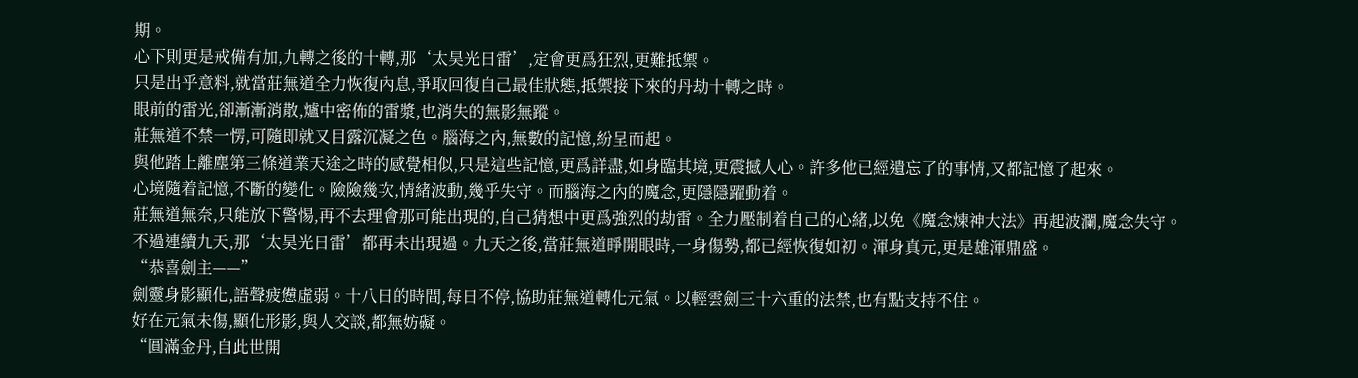期。
心下則更是戒備有加,九轉之後的十轉,那‘太昊光日雷’,定會更爲狂烈,更難抵禦。
只是出乎意料,就當莊無道全力恢復內息,爭取回復自己最佳狀態,抵禦接下來的丹劫十轉之時。
眼前的雷光,卻漸漸消散,爐中密佈的雷漿,也消失的無影無蹤。
莊無道不禁一愣,可隨即就又目露沉凝之色。腦海之內,無數的記憶,紛呈而起。
與他踏上離塵第三條道業天途之時的感覺相似,只是這些記憶,更爲詳盡,如身臨其境,更震撼人心。許多他已經遺忘了的事情,又都記憶了起來。
心境隨着記憶,不斷的變化。險險幾次,情緒波動,幾乎失守。而腦海之內的魔念,更隱隱躍動着。
莊無道無奈,只能放下警惕,再不去理會那可能出現的,自己猜想中更爲強烈的劫雷。全力壓制着自己的心緒,以免《魔念煉神大法》再起波瀾,魔念失守。
不過連續九天,那‘太昊光日雷’都再未出現過。九天之後,當莊無道睜開眼時,一身傷勢,都已經恢復如初。渾身真元,更是雄渾鼎盛。
“恭喜劍主——”
劍靈身影顯化,語聲疲憊虛弱。十八日的時間,每日不停,協助莊無道轉化元氣。以輕雲劍三十六重的法禁,也有點支持不住。
好在元氣未傷,顯化形影,與人交談,都無妨礙。
“圓滿金丹,自此世開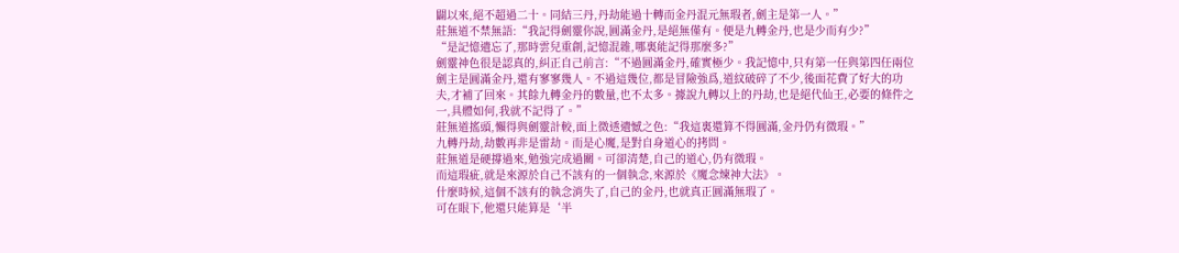闢以來,絕不超過二十。同結三丹,丹劫能過十轉而金丹混元無瑕者,劍主是第一人。”
莊無道不禁無語:“我記得劍靈你說,圓滿金丹,是絕無僅有。便是九轉金丹,也是少而有少?”
“是記憶遺忘了,那時雲兒重創,記憶混雜,哪裏能記得那麼多?”
劍靈神色很是認真的,糾正自己前言:“不過圓滿金丹,確實極少。我記憶中,只有第一任與第四任兩位劍主是圓滿金丹,還有寥寥幾人。不過這幾位,都是冒險強爲,道紋破碎了不少,後面花費了好大的功夫,才補了回來。其餘九轉金丹的數量,也不太多。據說九轉以上的丹劫,也是絕代仙王,必要的條件之一,具體如何,我就不記得了。”
莊無道搖頭,懶得與劍靈計較,面上微透遺憾之色:“我這裏還算不得圓滿,金丹仍有微瑕。”
九轉丹劫,劫數再非是雷劫。而是心魔,是對自身道心的拷問。
莊無道是硬撐過來,勉強完成過關。可卻清楚,自己的道心,仍有微瑕。
而這瑕疵,就是來源於自己不該有的一個執念,來源於《魔念煉神大法》。
什麼時候,這個不該有的執念消失了,自己的金丹,也就真正圓滿無瑕了。
可在眼下,他還只能算是‘半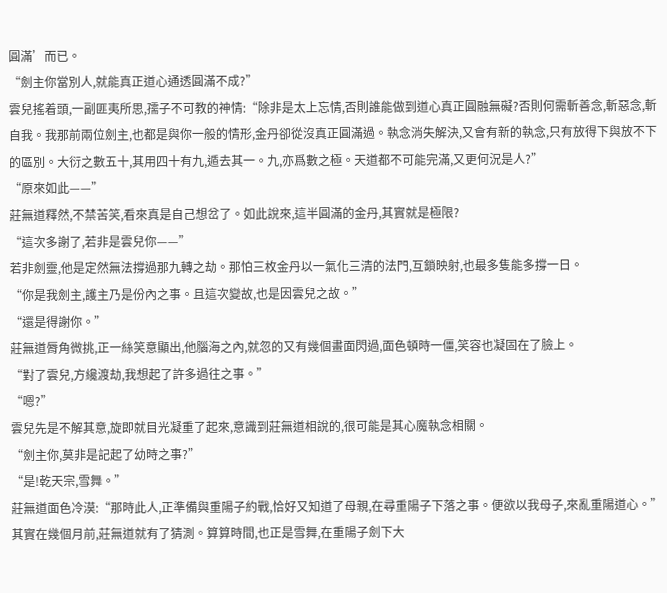圓滿’而已。
“劍主你當別人,就能真正道心通透圓滿不成?”
雲兒搖着頭,一副匪夷所思,孺子不可教的神情:“除非是太上忘情,否則誰能做到道心真正圓融無礙?否則何需斬善念,斬惡念,斬自我。我那前兩位劍主,也都是與你一般的情形,金丹卻從沒真正圓滿過。執念消失解決,又會有新的執念,只有放得下與放不下的區別。大衍之數五十,其用四十有九,遁去其一。九,亦爲數之極。天道都不可能完滿,又更何況是人?”
“原來如此——”
莊無道釋然,不禁苦笑,看來真是自己想岔了。如此說來,這半圓滿的金丹,其實就是極限?
“這次多謝了,若非是雲兒你——”
若非劍靈,他是定然無法撐過那九轉之劫。那怕三枚金丹以一氣化三清的法門,互鎖映射,也最多隻能多撐一日。
“你是我劍主,護主乃是份內之事。且這次變故,也是因雲兒之故。”
“還是得謝你。”
莊無道脣角微挑,正一絲笑意顯出,他腦海之內,就忽的又有幾個畫面閃過,面色頓時一僵,笑容也凝固在了臉上。
“對了雲兒,方纔渡劫,我想起了許多過往之事。”
“嗯?”
雲兒先是不解其意,旋即就目光凝重了起來,意識到莊無道相說的,很可能是其心魔執念相關。
“劍主你,莫非是記起了幼時之事?”
“是!乾天宗,雪舞。”
莊無道面色冷漠:“那時此人,正準備與重陽子約戰,恰好又知道了母親,在尋重陽子下落之事。便欲以我母子,來亂重陽道心。”
其實在幾個月前,莊無道就有了猜測。算算時間,也正是雪舞,在重陽子劍下大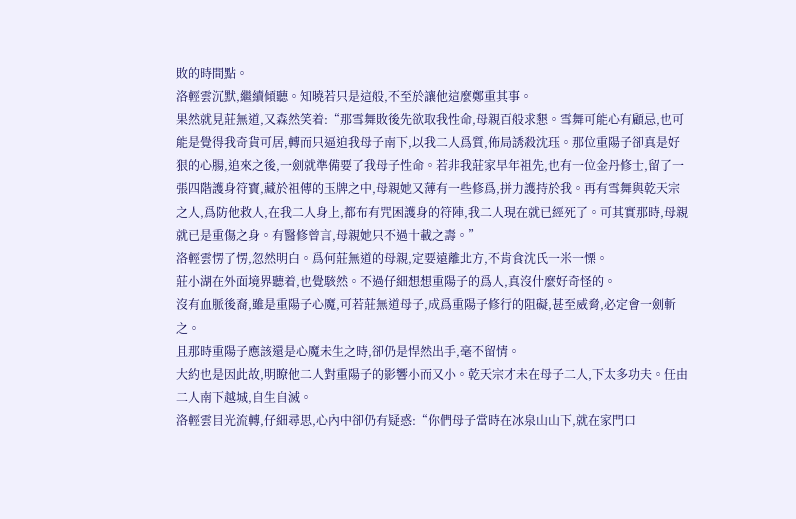敗的時間點。
洛輕雲沉默,繼續傾聽。知曉若只是這般,不至於讓他這麼鄭重其事。
果然就見莊無道,又森然笑着:“那雪舞敗後先欲取我性命,母親百般求懇。雪舞可能心有顧忌,也可能是覺得我奇貨可居,轉而只逼迫我母子南下,以我二人爲質,佈局誘殺沈珏。那位重陽子卻真是好狠的心腸,追來之後,一劍就準備要了我母子性命。若非我莊家早年祖先,也有一位金丹修士,留了一張四階護身符寶,藏於祖傳的玉牌之中,母親她又薄有一些修爲,拼力護持於我。再有雪舞與乾天宗之人,爲防他救人,在我二人身上,都布有咒困護身的符陣,我二人現在就已經死了。可其實那時,母親就已是重傷之身。有醫修曾言,母親她只不過十載之壽。”
洛輕雲愣了愣,忽然明白。爲何莊無道的母親,定要遠離北方,不肯食沈氏一米一慄。
莊小湖在外面境界聽着,也覺駭然。不過仔細想想重陽子的爲人,真沒什麼好奇怪的。
沒有血脈後裔,雖是重陽子心魔,可若莊無道母子,成爲重陽子修行的阻礙,甚至威脅,必定會一劍斬之。
且那時重陽子應該還是心魔未生之時,卻仍是悍然出手,毫不留情。
大約也是因此故,明瞭他二人對重陽子的影響小而又小。乾天宗才未在母子二人,下太多功夫。任由二人南下越城,自生自滅。
洛輕雲目光流轉,仔細尋思,心內中卻仍有疑惑:“你們母子當時在冰泉山山下,就在家門口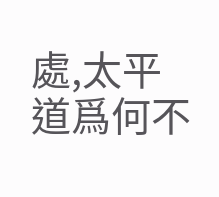處,太平道爲何不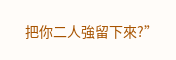把你二人強留下來?”